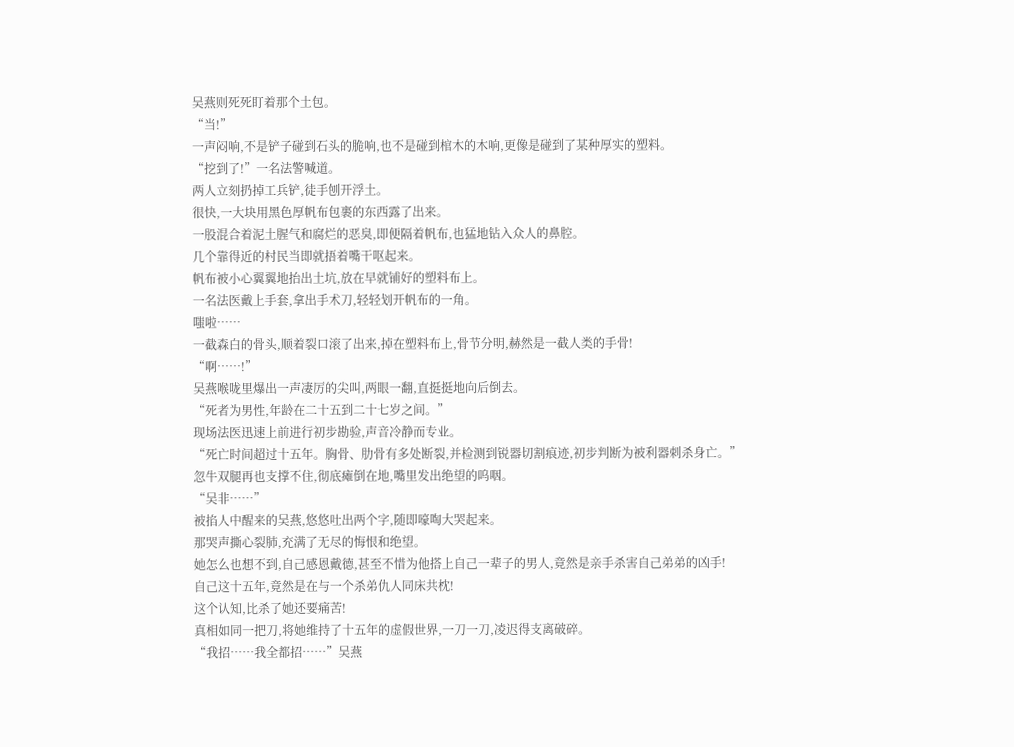吴燕则死死盯着那个土包。
“当!”
一声闷响,不是铲子碰到石头的脆响,也不是碰到棺木的木响,更像是碰到了某种厚实的塑料。
“挖到了!”一名法警喊道。
两人立刻扔掉工兵铲,徒手刨开浮土。
很快,一大块用黑色厚帆布包裹的东西露了出来。
一股混合着泥土腥气和腐烂的恶臭,即便隔着帆布,也猛地钻入众人的鼻腔。
几个靠得近的村民当即就捂着嘴干呕起来。
帆布被小心翼翼地抬出土坑,放在早就铺好的塑料布上。
一名法医戴上手套,拿出手术刀,轻轻划开帆布的一角。
嗤啦……
一截森白的骨头,顺着裂口滚了出来,掉在塑料布上,骨节分明,赫然是一截人类的手骨!
“啊……!”
吴燕喉咙里爆出一声凄厉的尖叫,两眼一翻,直挺挺地向后倒去。
“死者为男性,年龄在二十五到二十七岁之间。”
现场法医迅速上前进行初步勘验,声音冷静而专业。
“死亡时间超过十五年。胸骨、肋骨有多处断裂,并检测到锐器切割痕迹,初步判断为被利器刺杀身亡。”
忽牛双腿再也支撑不住,彻底瘫倒在地,嘴里发出绝望的呜咽。
“吴非……”
被掐人中醒来的吴燕,悠悠吐出两个字,随即嚎啕大哭起来。
那哭声撕心裂肺,充满了无尽的悔恨和绝望。
她怎么也想不到,自己感恩戴德,甚至不惜为他搭上自己一辈子的男人,竟然是亲手杀害自己弟弟的凶手!
自己这十五年,竟然是在与一个杀弟仇人同床共枕!
这个认知,比杀了她还要痛苦!
真相如同一把刀,将她维持了十五年的虚假世界,一刀一刀,凌迟得支离破碎。
“我招……我全都招……”吴燕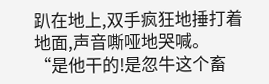趴在地上,双手疯狂地捶打着地面,声音嘶哑地哭喊。
“是他干的!是忽牛这个畜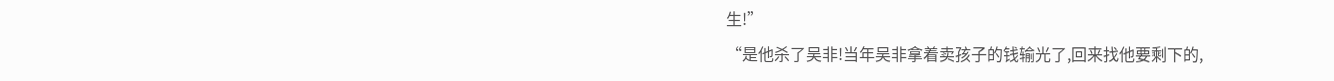生!”
“是他杀了吴非!当年吴非拿着卖孩子的钱输光了,回来找他要剩下的,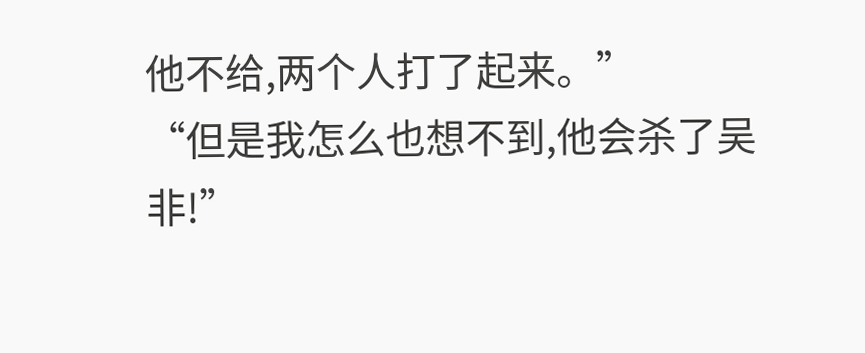他不给,两个人打了起来。”
“但是我怎么也想不到,他会杀了吴非!”